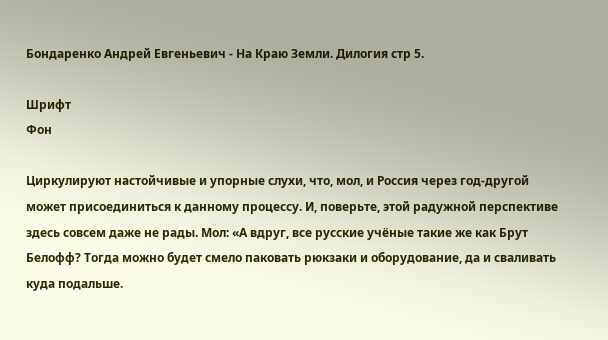Бондаренко Андрей Евгеньевич - На Краю Земли. Дилогия стр 5.

Шрифт
Фон

Циркулируют настойчивые и упорные слухи, что, мол, и Россия через год-другой может присоединиться к данному процессу. И, поверьте, этой радужной перспективе здесь совсем даже не рады. Мол: «А вдруг, все русские учёные такие же как Брут Белофф? Тогда можно будет смело паковать рюкзаки и оборудование, да и сваливать куда подальше.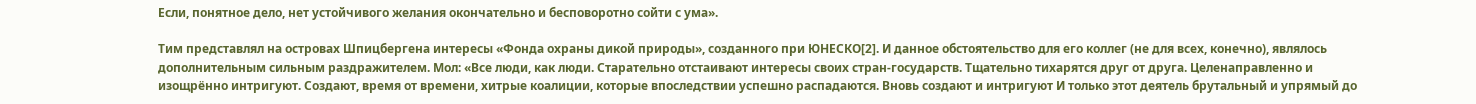Если, понятное дело, нет устойчивого желания окончательно и бесповоротно сойти с ума».

Тим представлял на островах Шпицбергена интересы «Фонда охраны дикой природы», созданного при ЮНЕСКО[2]. И данное обстоятельство для его коллег (не для всех, конечно), являлось дополнительным сильным раздражителем. Мол: «Все люди, как люди. Старательно отстаивают интересы своих стран-государств. Тщательно тихарятся друг от друга. Целенаправленно и изощрённо интригуют. Создают, время от времени, хитрые коалиции, которые впоследствии успешно распадаются. Вновь создают и интригуют И только этот деятель брутальный и упрямый до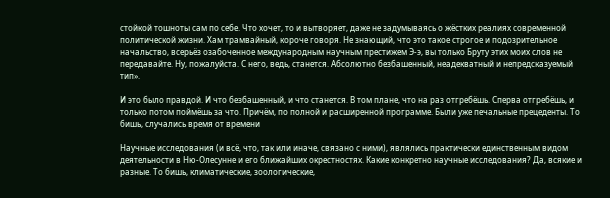стойкой тошноты сам по себе. Что хочет, то и вытворяет, даже не задумываясь о жёстких реалиях современной политической жизни. Хам трамвайный, короче говоря. Не знающий, что это такое строгое и подозрительное начальство, всерьёз озабоченное международным научным престижем Э-э, вы только Бруту этих моих слов не передавайте. Ну, пожалуйста. С него, ведь, станется. Абсолютно безбашенный, неадекватный и непредсказуемый тип».

И это было правдой. И что безбашенный, и что станется. В том плане, что на раз отгребёшь. Сперва отгребёшь, и только потом поймёшь за что. Причём, по полной и расширенной программе. Были уже печальные прецеденты. То бишь, случались время от времени

Научные исследования (и всё, что, так или иначе, связано с ними), являлись практически единственным видом деятельности в Ню-Олесунне и его ближайших окрестностях. Какие конкретно научные исследования? Да, всякие и разные. То бишь, климатические, зоологические,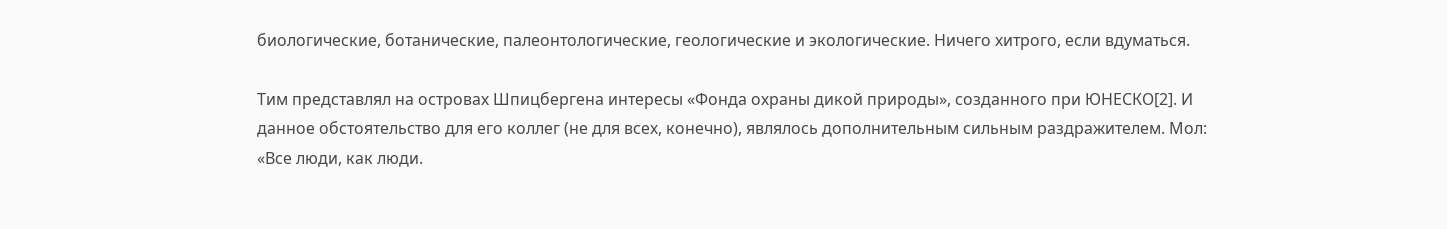биологические, ботанические, палеонтологические, геологические и экологические. Ничего хитрого, если вдуматься.

Тим представлял на островах Шпицбергена интересы «Фонда охраны дикой природы», созданного при ЮНЕСКО[2]. И данное обстоятельство для его коллег (не для всех, конечно), являлось дополнительным сильным раздражителем. Мол: «Все люди, как люди.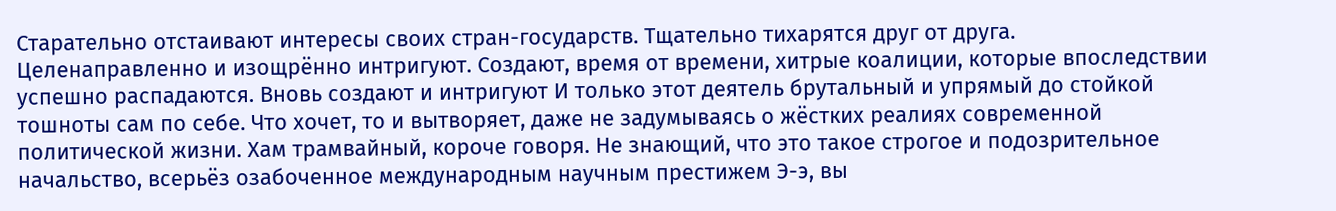Старательно отстаивают интересы своих стран-государств. Тщательно тихарятся друг от друга. Целенаправленно и изощрённо интригуют. Создают, время от времени, хитрые коалиции, которые впоследствии успешно распадаются. Вновь создают и интригуют И только этот деятель брутальный и упрямый до стойкой тошноты сам по себе. Что хочет, то и вытворяет, даже не задумываясь о жёстких реалиях современной политической жизни. Хам трамвайный, короче говоря. Не знающий, что это такое строгое и подозрительное начальство, всерьёз озабоченное международным научным престижем Э-э, вы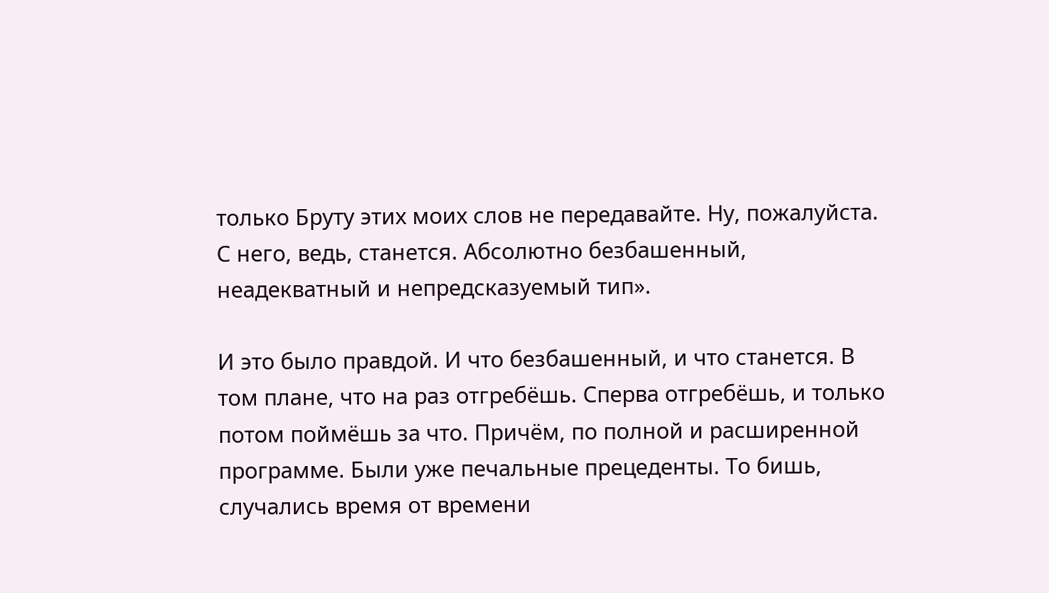только Бруту этих моих слов не передавайте. Ну, пожалуйста. С него, ведь, станется. Абсолютно безбашенный, неадекватный и непредсказуемый тип».

И это было правдой. И что безбашенный, и что станется. В том плане, что на раз отгребёшь. Сперва отгребёшь, и только потом поймёшь за что. Причём, по полной и расширенной программе. Были уже печальные прецеденты. То бишь, случались время от времени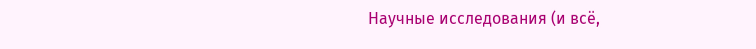Научные исследования (и всё,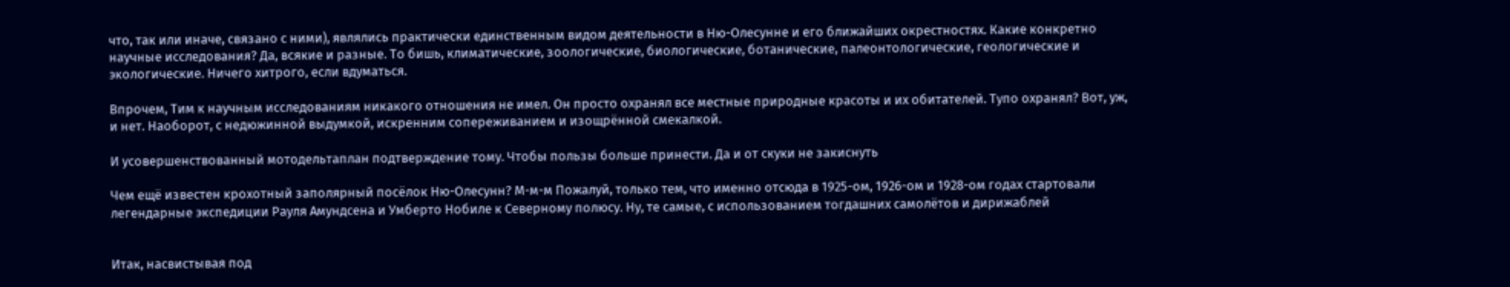что, так или иначе, связано с ними), являлись практически единственным видом деятельности в Ню-Олесунне и его ближайших окрестностях. Какие конкретно научные исследования? Да, всякие и разные. То бишь, климатические, зоологические, биологические, ботанические, палеонтологические, геологические и экологические. Ничего хитрого, если вдуматься.

Впрочем, Тим к научным исследованиям никакого отношения не имел. Он просто охранял все местные природные красоты и их обитателей. Тупо охранял? Вот, уж, и нет. Наоборот, с недюжинной выдумкой, искренним сопереживанием и изощрённой смекалкой.

И усовершенствованный мотодельтаплан подтверждение тому. Чтобы пользы больше принести. Да и от скуки не закиснуть

Чем ещё известен крохотный заполярный посёлок Ню-Олесунн? М-м-м Пожалуй, только тем, что именно отсюда в 1925-ом, 1926-ом и 1928-ом годах стартовали легендарные экспедиции Рауля Амундсена и Умберто Нобиле к Северному полюсу. Ну, те самые, с использованием тогдашних самолётов и дирижаблей


Итак, насвистывая под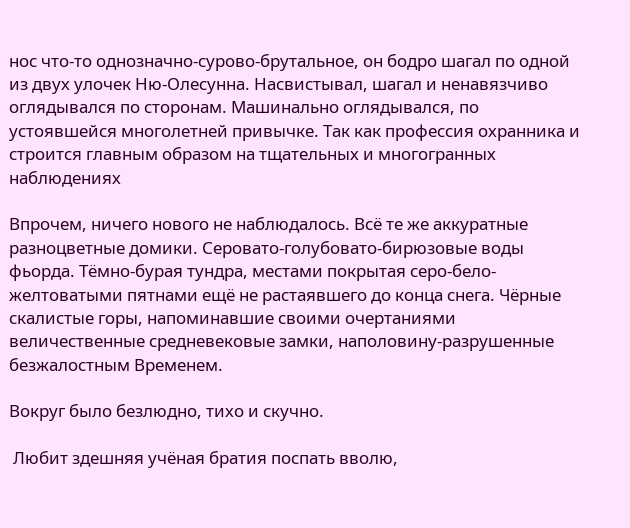нос что-то однозначно-сурово-брутальное, он бодро шагал по одной из двух улочек Ню-Олесунна. Насвистывал, шагал и ненавязчиво оглядывался по сторонам. Машинально оглядывался, по устоявшейся многолетней привычке. Так как профессия охранника и строится главным образом на тщательных и многогранных наблюдениях

Впрочем, ничего нового не наблюдалось. Всё те же аккуратные разноцветные домики. Серовато-голубовато-бирюзовые воды фьорда. Тёмно-бурая тундра, местами покрытая серо-бело-желтоватыми пятнами ещё не растаявшего до конца снега. Чёрные скалистые горы, напоминавшие своими очертаниями величественные средневековые замки, наполовину-разрушенные безжалостным Временем.

Вокруг было безлюдно, тихо и скучно.

 Любит здешняя учёная братия поспать вволю,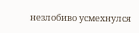незлобиво усмехнулся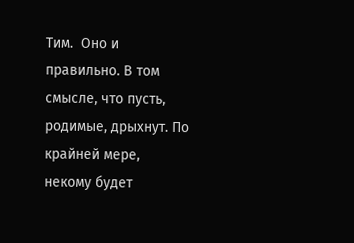Тим.  Оно и правильно. В том смысле, что пусть, родимые, дрыхнут. По крайней мере, некому будет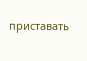приставать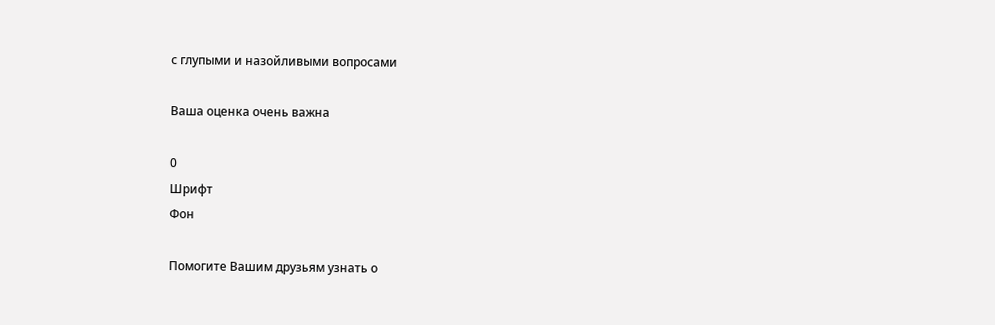с глупыми и назойливыми вопросами

Ваша оценка очень важна

0
Шрифт
Фон

Помогите Вашим друзьям узнать о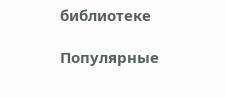библиотеке

Популярные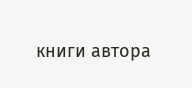книги автора